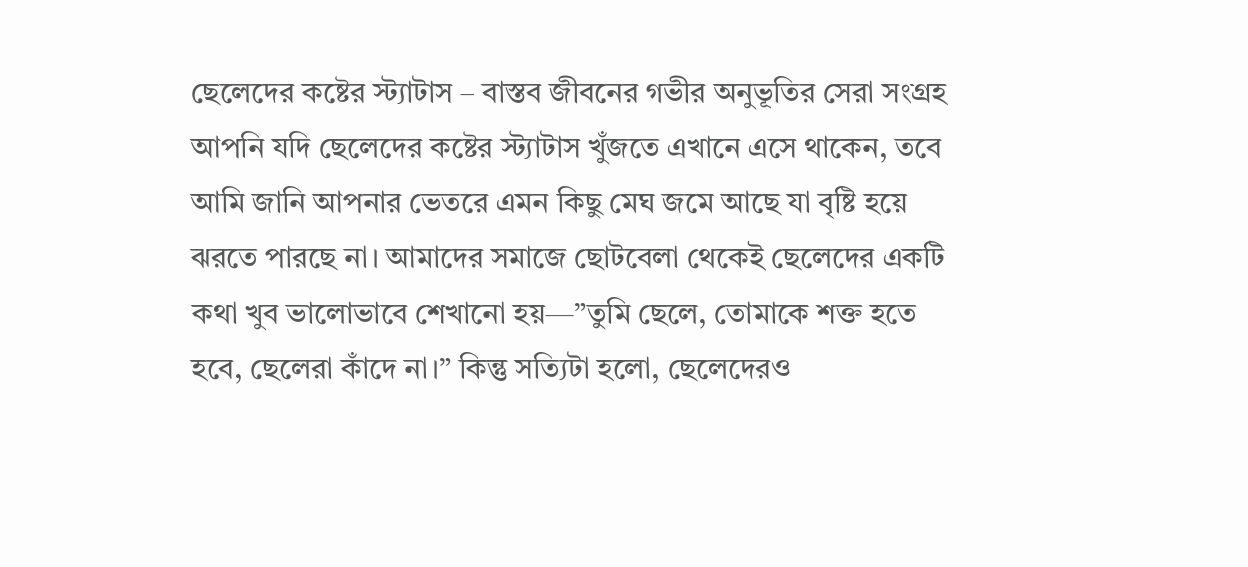ছেলেদের কষ্টের স্ট্যাটাস – বাস্তব জীবনের গভীর অনুভূতির সেরা সংগ্রহ
আপনি যদি ছেলেদের কষ্টের স্ট্যাটাস খুঁজতে এখানে এসে থাকেন, তবে আমি জানি আপনার ভেতরে এমন কিছু মেঘ জমে আছে যা বৃষ্টি হয়ে ঝরতে পারছে না। আমাদের সমাজে ছোটবেলা থেকেই ছেলেদের একটি কথা খুব ভালোভাবে শেখানো হয়—”তুমি ছেলে, তোমাকে শক্ত হতে হবে, ছেলেরা কাঁদে না।” কিন্তু সত্যিটা হলো, ছেলেদেরও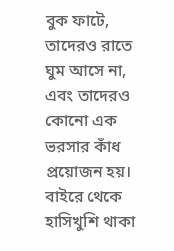বুক ফাটে, তাদেরও রাতে ঘুম আসে না, এবং তাদেরও কোনো এক ভরসার কাঁধ প্রয়োজন হয়।
বাইরে থেকে হাসিখুশি থাকা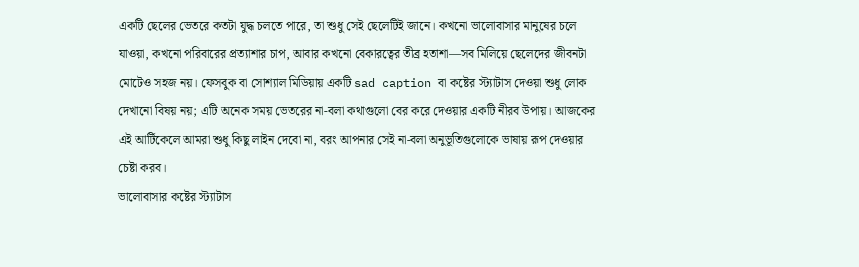একটি ছেলের ভেতরে কতটা যুদ্ধ চলতে পারে, তা শুধু সেই ছেলেটিই জানে। কখনো ভালোবাসার মানুষের চলে যাওয়া, কখনো পরিবারের প্রত্যাশার চাপ, আবার কখনো বেকারত্বের তীব্র হতাশা—সব মিলিয়ে ছেলেদের জীবনটা মোটেও সহজ নয়। ফেসবুক বা সোশ্যাল মিডিয়ায় একটি sad caption বা কষ্টের স্ট্যাটাস দেওয়া শুধু লোক দেখানো বিষয় নয়; এটি অনেক সময় ভেতরের না-বলা কথাগুলো বের করে দেওয়ার একটি নীরব উপায়। আজকের এই আর্টিকেলে আমরা শুধু কিছু লাইন দেবো না, বরং আপনার সেই না-বলা অনুভূতিগুলোকে ভাষায় রূপ দেওয়ার চেষ্টা করব।
ভালোবাসার কষ্টের স্ট্যাটাস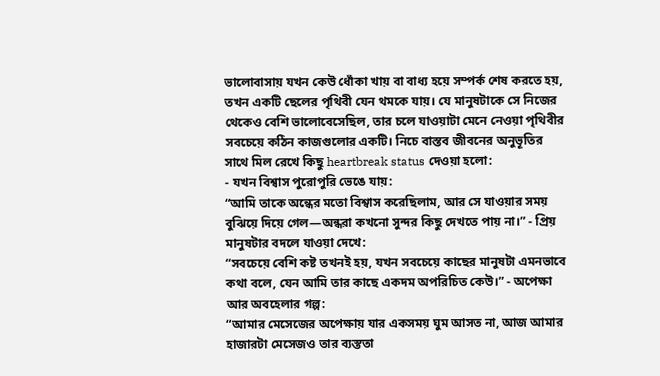ভালোবাসায় যখন কেউ ধোঁকা খায় বা বাধ্য হয়ে সম্পর্ক শেষ করতে হয়, তখন একটি ছেলের পৃথিবী যেন থমকে যায়। যে মানুষটাকে সে নিজের থেকেও বেশি ভালোবেসেছিল, তার চলে যাওয়াটা মেনে নেওয়া পৃথিবীর সবচেয়ে কঠিন কাজগুলোর একটি। নিচে বাস্তব জীবনের অনুভূতির সাথে মিল রেখে কিছু heartbreak status দেওয়া হলো:
- যখন বিশ্বাস পুরোপুরি ভেঙে যায়:
“আমি তাকে অন্ধের মতো বিশ্বাস করেছিলাম, আর সে যাওয়ার সময় বুঝিয়ে দিয়ে গেল—অন্ধরা কখনো সুন্দর কিছু দেখতে পায় না।” - প্রিয় মানুষটার বদলে যাওয়া দেখে:
“সবচেয়ে বেশি কষ্ট তখনই হয়, যখন সবচেয়ে কাছের মানুষটা এমনভাবে কথা বলে, যেন আমি তার কাছে একদম অপরিচিত কেউ।” - অপেক্ষা আর অবহেলার গল্প:
“আমার মেসেজের অপেক্ষায় যার একসময় ঘুম আসত না, আজ আমার হাজারটা মেসেজও তার ব্যস্ততা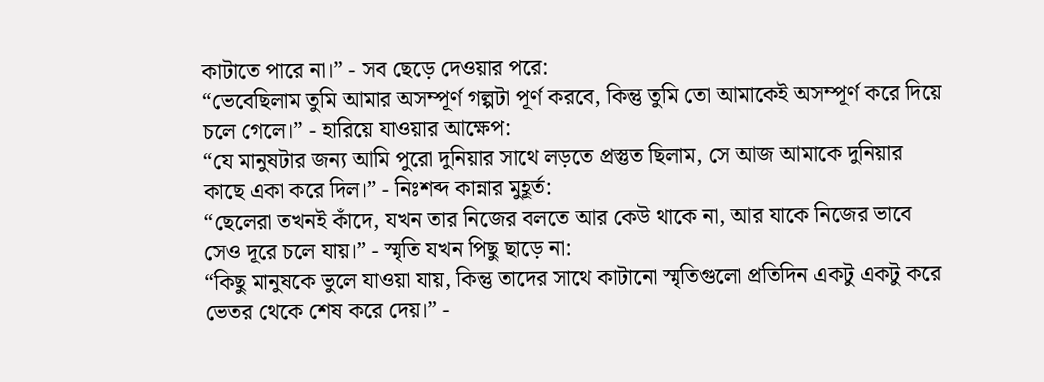কাটাতে পারে না।” - সব ছেড়ে দেওয়ার পরে:
“ভেবেছিলাম তুমি আমার অসম্পূর্ণ গল্পটা পূর্ণ করবে, কিন্তু তুমি তো আমাকেই অসম্পূর্ণ করে দিয়ে চলে গেলে।” - হারিয়ে যাওয়ার আক্ষেপ:
“যে মানুষটার জন্য আমি পুরো দুনিয়ার সাথে লড়তে প্রস্তুত ছিলাম, সে আজ আমাকে দুনিয়ার কাছে একা করে দিল।” - নিঃশব্দ কান্নার মুহূর্ত:
“ছেলেরা তখনই কাঁদে, যখন তার নিজের বলতে আর কেউ থাকে না, আর যাকে নিজের ভাবে সেও দূরে চলে যায়।” - স্মৃতি যখন পিছু ছাড়ে না:
“কিছু মানুষকে ভুলে যাওয়া যায়, কিন্তু তাদের সাথে কাটানো স্মৃতিগুলো প্রতিদিন একটু একটু করে ভেতর থেকে শেষ করে দেয়।” -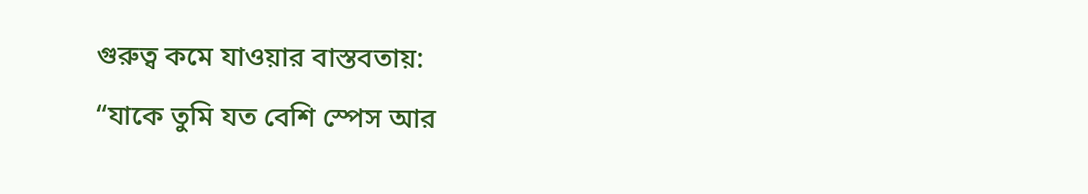গুরুত্ব কমে যাওয়ার বাস্তবতায়:
“যাকে তুমি যত বেশি স্পেস আর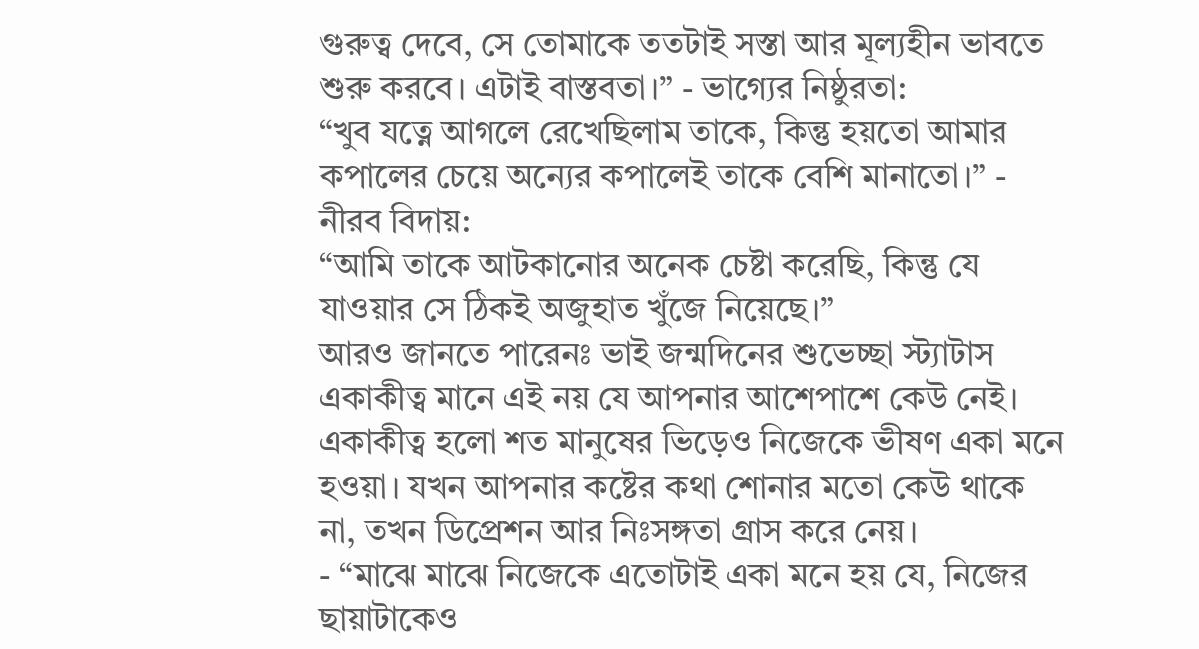গুরুত্ব দেবে, সে তোমাকে ততটাই সস্তা আর মূল্যহীন ভাবতে শুরু করবে। এটাই বাস্তবতা।” - ভাগ্যের নিষ্ঠুরতা:
“খুব যত্নে আগলে রেখেছিলাম তাকে, কিন্তু হয়তো আমার কপালের চেয়ে অন্যের কপালেই তাকে বেশি মানাতো।” - নীরব বিদায়:
“আমি তাকে আটকানোর অনেক চেষ্টা করেছি, কিন্তু যে যাওয়ার সে ঠিকই অজুহাত খুঁজে নিয়েছে।”
আরও জানতে পারেনঃ ভাই জন্মদিনের শুভেচ্ছা স্ট্যাটাস
একাকীত্ব মানে এই নয় যে আপনার আশেপাশে কেউ নেই। একাকীত্ব হলো শত মানুষের ভিড়েও নিজেকে ভীষণ একা মনে হওয়া। যখন আপনার কষ্টের কথা শোনার মতো কেউ থাকে না, তখন ডিপ্রেশন আর নিঃসঙ্গতা গ্রাস করে নেয়।
- “মাঝে মাঝে নিজেকে এতোটাই একা মনে হয় যে, নিজের ছায়াটাকেও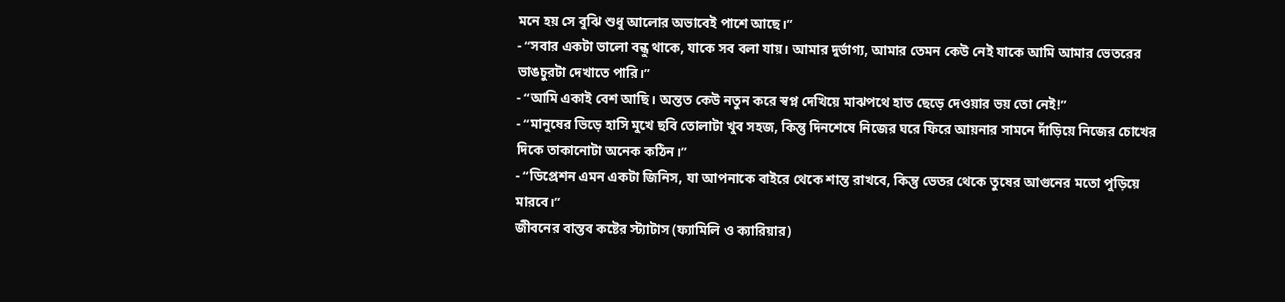মনে হয় সে বুঝি শুধু আলোর অভাবেই পাশে আছে।”
- “সবার একটা ভালো বন্ধু থাকে, যাকে সব বলা যায়। আমার দুর্ভাগ্য, আমার তেমন কেউ নেই যাকে আমি আমার ভেতরের ভাঙচুরটা দেখাতে পারি।”
- “আমি একাই বেশ আছি। অন্তত কেউ নতুন করে স্বপ্ন দেখিয়ে মাঝপথে হাত ছেড়ে দেওয়ার ভয় তো নেই!”
- “মানুষের ভিড়ে হাসি মুখে ছবি তোলাটা খুব সহজ, কিন্তু দিনশেষে নিজের ঘরে ফিরে আয়নার সামনে দাঁড়িয়ে নিজের চোখের দিকে তাকানোটা অনেক কঠিন।”
- “ডিপ্রেশন এমন একটা জিনিস, যা আপনাকে বাইরে থেকে শান্ত রাখবে, কিন্তু ভেতর থেকে তুষের আগুনের মতো পুড়িয়ে মারবে।”
জীবনের বাস্তব কষ্টের স্ট্যাটাস (ফ্যামিলি ও ক্যারিয়ার)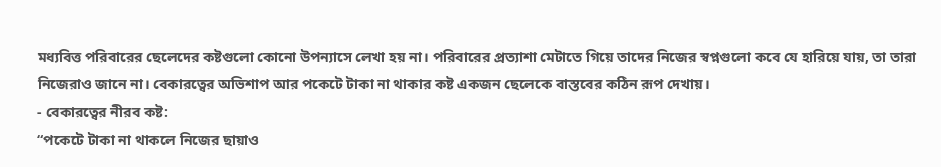মধ্যবিত্ত পরিবারের ছেলেদের কষ্টগুলো কোনো উপন্যাসে লেখা হয় না। পরিবারের প্রত্যাশা মেটাতে গিয়ে তাদের নিজের স্বপ্নগুলো কবে যে হারিয়ে যায়, তা তারা নিজেরাও জানে না। বেকারত্বের অভিশাপ আর পকেটে টাকা না থাকার কষ্ট একজন ছেলেকে বাস্তবের কঠিন রূপ দেখায়।
- বেকারত্বের নীরব কষ্ট:
“পকেটে টাকা না থাকলে নিজের ছায়াও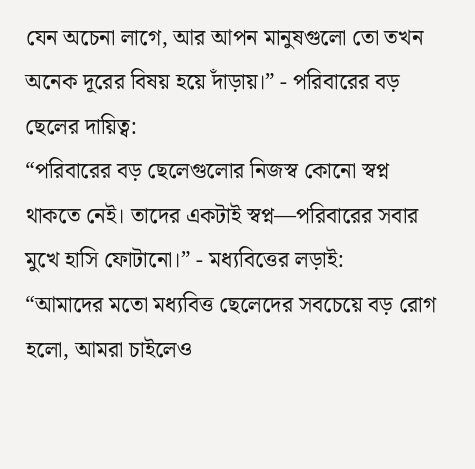যেন অচেনা লাগে, আর আপন মানুষগুলো তো তখন অনেক দূরের বিষয় হয়ে দাঁড়ায়।” - পরিবারের বড় ছেলের দায়িত্ব:
“পরিবারের বড় ছেলেগুলোর নিজস্ব কোনো স্বপ্ন থাকতে নেই। তাদের একটাই স্বপ্ন—পরিবারের সবার মুখে হাসি ফোটানো।” - মধ্যবিত্তের লড়াই:
“আমাদের মতো মধ্যবিত্ত ছেলেদের সবচেয়ে বড় রোগ হলো, আমরা চাইলেও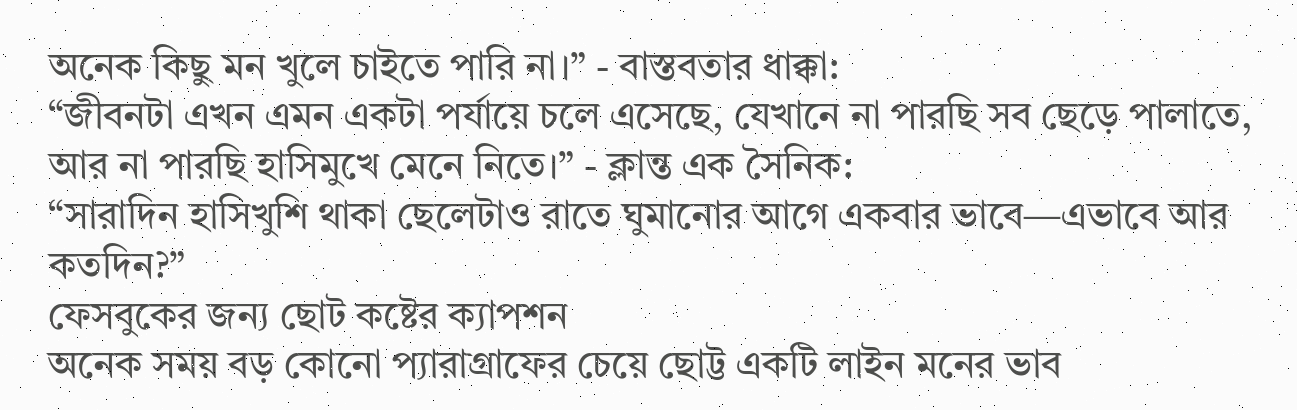অনেক কিছু মন খুলে চাইতে পারি না।” - বাস্তবতার ধাক্কা:
“জীবনটা এখন এমন একটা পর্যায়ে চলে এসেছে, যেখানে না পারছি সব ছেড়ে পালাতে, আর না পারছি হাসিমুখে মেনে নিতে।” - ক্লান্ত এক সৈনিক:
“সারাদিন হাসিখুশি থাকা ছেলেটাও রাতে ঘুমানোর আগে একবার ভাবে—এভাবে আর কতদিন?”
ফেসবুকের জন্য ছোট কষ্টের ক্যাপশন
অনেক সময় বড় কোনো প্যারাগ্রাফের চেয়ে ছোট্ট একটি লাইন মনের ভাব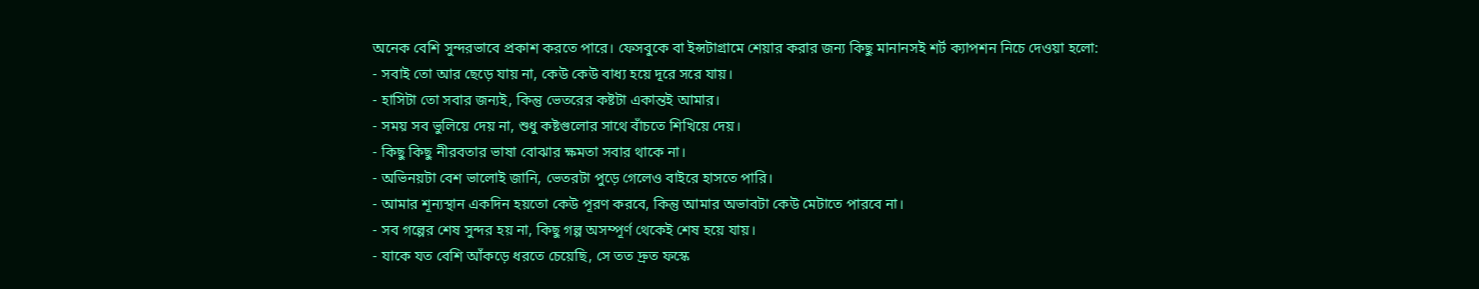অনেক বেশি সুন্দরভাবে প্রকাশ করতে পারে। ফেসবুকে বা ইন্সটাগ্রামে শেয়ার করার জন্য কিছু মানানসই শর্ট ক্যাপশন নিচে দেওয়া হলো:
- সবাই তো আর ছেড়ে যায় না, কেউ কেউ বাধ্য হয়ে দূরে সরে যায়।
- হাসিটা তো সবার জন্যই, কিন্তু ভেতরের কষ্টটা একান্তই আমার।
- সময় সব ভুলিয়ে দেয় না, শুধু কষ্টগুলোর সাথে বাঁচতে শিখিয়ে দেয়।
- কিছু কিছু নীরবতার ভাষা বোঝার ক্ষমতা সবার থাকে না।
- অভিনয়টা বেশ ভালোই জানি, ভেতরটা পুড়ে গেলেও বাইরে হাসতে পারি।
- আমার শূন্যস্থান একদিন হয়তো কেউ পূরণ করবে, কিন্তু আমার অভাবটা কেউ মেটাতে পারবে না।
- সব গল্পের শেষ সুন্দর হয় না, কিছু গল্প অসম্পূর্ণ থেকেই শেষ হয়ে যায়।
- যাকে যত বেশি আঁকড়ে ধরতে চেয়েছি, সে তত দ্রুত ফস্কে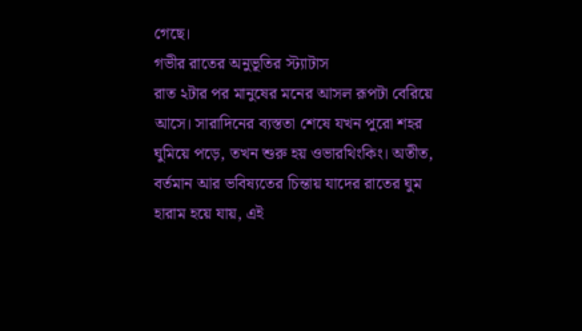গেছে।
গভীর রাতের অনুভূতির স্ট্যাটাস
রাত ২টার পর মানুষের মনের আসল রূপটা বেরিয়ে আসে। সারাদিনের ব্যস্ততা শেষে যখন পুরো শহর ঘুমিয়ে পড়ে, তখন শুরু হয় ওভারথিংকিং। অতীত, বর্তমান আর ভবিষ্যতের চিন্তায় যাদের রাতের ঘুম হারাম হয়ে যায়, এই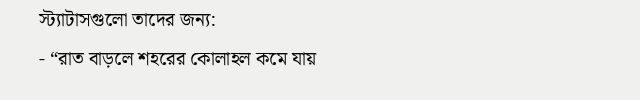স্ট্যাটাসগুলো তাদের জন্য:
- “রাত বাড়লে শহরের কোলাহল কমে যায়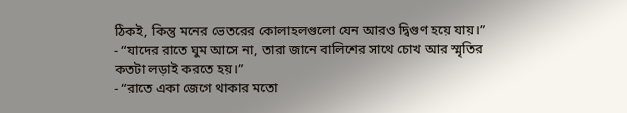ঠিকই, কিন্তু মনের ভেতরের কোলাহলগুলো যেন আরও দ্বিগুণ হয়ে যায়।”
- “যাদের রাতে ঘুম আসে না, তারা জানে বালিশের সাথে চোখ আর স্মৃতির কতটা লড়াই করতে হয়।”
- “রাতে একা জেগে থাকার মতো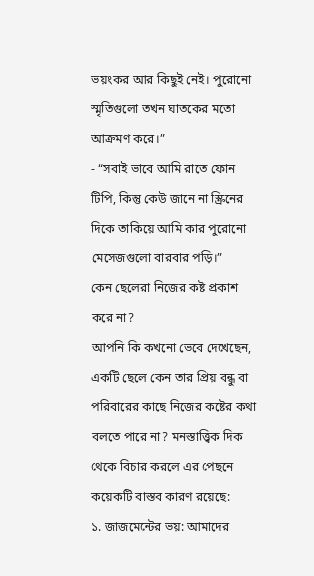ভয়ংকর আর কিছুই নেই। পুরোনো স্মৃতিগুলো তখন ঘাতকের মতো আক্রমণ করে।”
- “সবাই ভাবে আমি রাতে ফোন টিপি, কিন্তু কেউ জানে না স্ক্রিনের দিকে তাকিয়ে আমি কার পুরোনো মেসেজগুলো বারবার পড়ি।”
কেন ছেলেরা নিজের কষ্ট প্রকাশ করে না?
আপনি কি কখনো ভেবে দেখেছেন, একটি ছেলে কেন তার প্রিয় বন্ধু বা পরিবারের কাছে নিজের কষ্টের কথা বলতে পারে না? মনস্তাত্ত্বিক দিক থেকে বিচার করলে এর পেছনে কয়েকটি বাস্তব কারণ রয়েছে:
১. জাজমেন্টের ভয়: আমাদের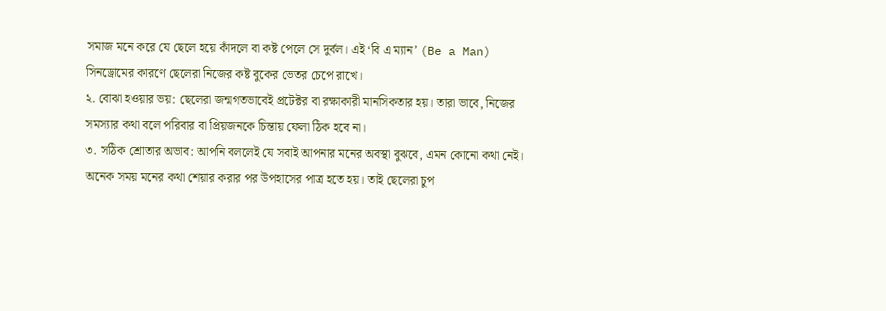সমাজ মনে করে যে ছেলে হয়ে কাঁদলে বা কষ্ট পেলে সে দুর্বল। এই ‘বি এ ম্যান’ (Be a Man) সিনড্রোমের কারণে ছেলেরা নিজের কষ্ট বুকের ভেতর চেপে রাখে।
২. বোঝা হওয়ার ভয়: ছেলেরা জন্মগতভাবেই প্রটেক্টর বা রক্ষাকারী মানসিকতার হয়। তারা ভাবে, নিজের সমস্যার কথা বলে পরিবার বা প্রিয়জনকে চিন্তায় ফেলা ঠিক হবে না।
৩. সঠিক শ্রোতার অভাব: আপনি বললেই যে সবাই আপনার মনের অবস্থা বুঝবে, এমন কোনো কথা নেই। অনেক সময় মনের কথা শেয়ার করার পর উপহাসের পাত্র হতে হয়। তাই ছেলেরা চুপ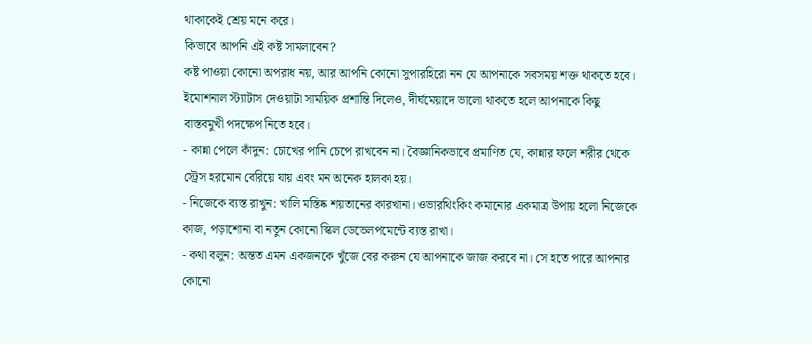থাকাকেই শ্রেয় মনে করে।
কিভাবে আপনি এই কষ্ট সামলাবেন?
কষ্ট পাওয়া কোনো অপরাধ নয়, আর আপনি কোনো সুপারহিরো নন যে আপনাকে সবসময় শক্ত থাকতে হবে। ইমোশনাল স্ট্যাটাস দেওয়াটা সাময়িক প্রশান্তি দিলেও, দীর্ঘমেয়াদে ভালো থাকতে হলে আপনাকে কিছু বাস্তবমুখী পদক্ষেপ নিতে হবে।
- কান্না পেলে কাঁদুন: চোখের পানি চেপে রাখবেন না। বৈজ্ঞানিকভাবে প্রমাণিত যে, কান্নার ফলে শরীর থেকে স্ট্রেস হরমোন বেরিয়ে যায় এবং মন অনেক হালকা হয়।
- নিজেকে ব্যস্ত রাখুন: খালি মস্তিষ্ক শয়তানের কারখানা। ওভারথিংকিং কমানোর একমাত্র উপায় হলো নিজেকে কাজ, পড়াশোনা বা নতুন কোনো স্কিল ডেভেলপমেন্টে ব্যস্ত রাখা।
- কথা বলুন: অন্তত এমন একজনকে খুঁজে বের করুন যে আপনাকে জাজ করবে না। সে হতে পারে আপনার কোনো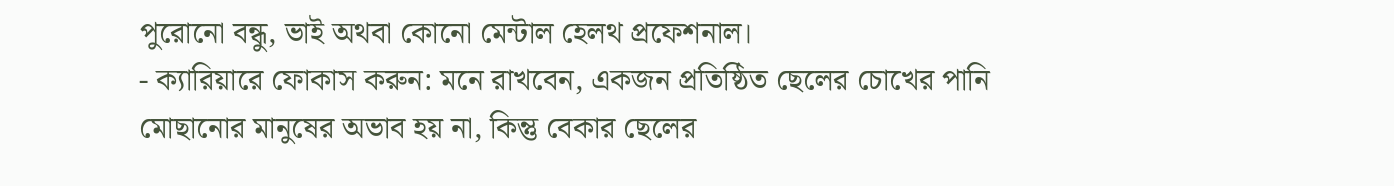পুরোনো বন্ধু, ভাই অথবা কোনো মেন্টাল হেলথ প্রফেশনাল।
- ক্যারিয়ারে ফোকাস করুন: মনে রাখবেন, একজন প্রতিষ্ঠিত ছেলের চোখের পানি মোছানোর মানুষের অভাব হয় না, কিন্তু বেকার ছেলের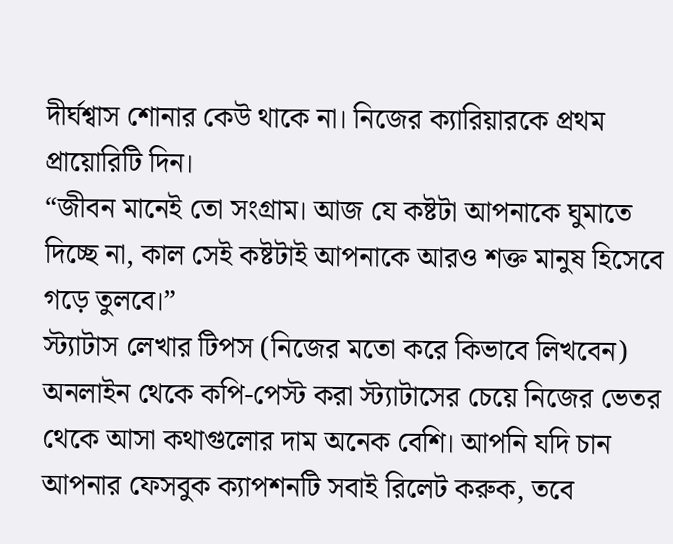দীর্ঘশ্বাস শোনার কেউ থাকে না। নিজের ক্যারিয়ারকে প্রথম প্রায়োরিটি দিন।
“জীবন মানেই তো সংগ্রাম। আজ যে কষ্টটা আপনাকে ঘুমাতে দিচ্ছে না, কাল সেই কষ্টটাই আপনাকে আরও শক্ত মানুষ হিসেবে গড়ে তুলবে।”
স্ট্যাটাস লেখার টিপস (নিজের মতো করে কিভাবে লিখবেন)
অনলাইন থেকে কপি-পেস্ট করা স্ট্যাটাসের চেয়ে নিজের ভেতর থেকে আসা কথাগুলোর দাম অনেক বেশি। আপনি যদি চান আপনার ফেসবুক ক্যাপশনটি সবাই রিলেট করুক, তবে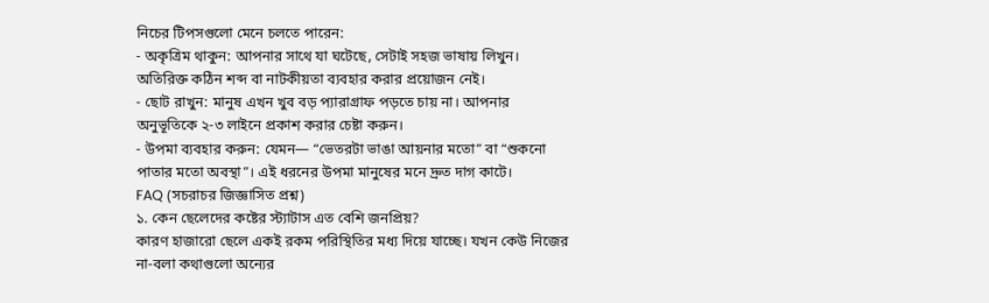নিচের টিপসগুলো মেনে চলতে পারেন:
- অকৃত্রিম থাকুন: আপনার সাথে যা ঘটেছে, সেটাই সহজ ভাষায় লিখুন। অতিরিক্ত কঠিন শব্দ বা নাটকীয়তা ব্যবহার করার প্রয়োজন নেই।
- ছোট রাখুন: মানুষ এখন খুব বড় প্যারাগ্রাফ পড়তে চায় না। আপনার অনুভূতিকে ২-৩ লাইনে প্রকাশ করার চেষ্টা করুন।
- উপমা ব্যবহার করুন: যেমন— “ভেতরটা ভাঙা আয়নার মতো” বা “শুকনো পাতার মতো অবস্থা”। এই ধরনের উপমা মানুষের মনে দ্রুত দাগ কাটে।
FAQ (সচরাচর জিজ্ঞাসিত প্রশ্ন)
১. কেন ছেলেদের কষ্টের স্ট্যাটাস এত বেশি জনপ্রিয়?
কারণ হাজারো ছেলে একই রকম পরিস্থিতির মধ্য দিয়ে যাচ্ছে। যখন কেউ নিজের না-বলা কথাগুলো অন্যের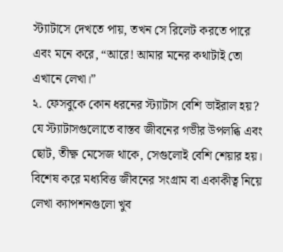স্ট্যাটাসে দেখতে পায়, তখন সে রিলেট করতে পারে এবং মনে করে, “আরে! আমার মনের কথাটাই তো এখানে লেখা।”
২. ফেসবুকে কোন ধরনের স্ট্যাটাস বেশি ভাইরাল হয়?
যে স্ট্যাটাসগুলোতে বাস্তব জীবনের গভীর উপলব্ধি এবং ছোট, তীক্ষ্ণ মেসেজ থাকে, সেগুলোই বেশি শেয়ার হয়। বিশেষ করে মধ্যবিত্ত জীবনের সংগ্রাম বা একাকীত্ব নিয়ে লেখা ক্যাপশনগুলো খুব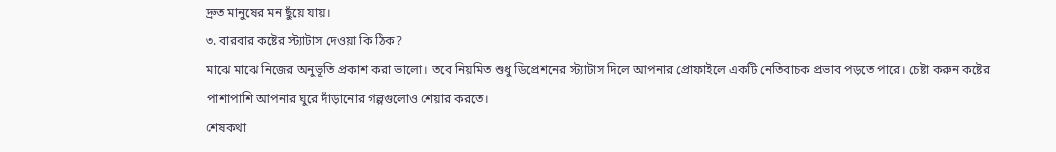দ্রুত মানুষের মন ছুঁয়ে যায়।
৩. বারবার কষ্টের স্ট্যাটাস দেওয়া কি ঠিক?
মাঝে মাঝে নিজের অনুভূতি প্রকাশ করা ভালো। তবে নিয়মিত শুধু ডিপ্রেশনের স্ট্যাটাস দিলে আপনার প্রোফাইলে একটি নেতিবাচক প্রভাব পড়তে পারে। চেষ্টা করুন কষ্টের পাশাপাশি আপনার ঘুরে দাঁড়ানোর গল্পগুলোও শেয়ার করতে।
শেষকথা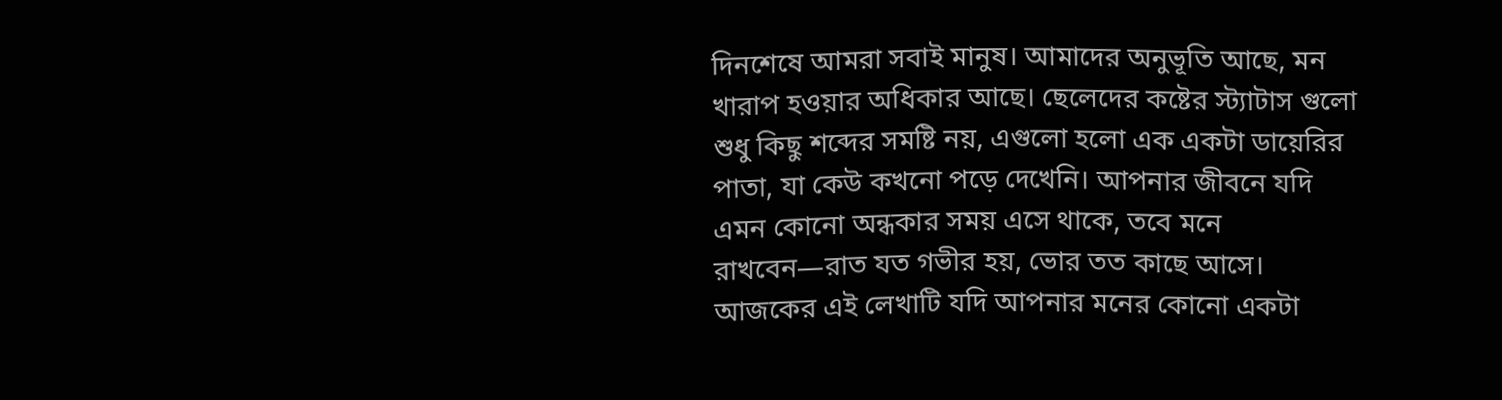দিনশেষে আমরা সবাই মানুষ। আমাদের অনুভূতি আছে, মন খারাপ হওয়ার অধিকার আছে। ছেলেদের কষ্টের স্ট্যাটাস গুলো শুধু কিছু শব্দের সমষ্টি নয়, এগুলো হলো এক একটা ডায়েরির পাতা, যা কেউ কখনো পড়ে দেখেনি। আপনার জীবনে যদি এমন কোনো অন্ধকার সময় এসে থাকে, তবে মনে রাখবেন—রাত যত গভীর হয়, ভোর তত কাছে আসে।
আজকের এই লেখাটি যদি আপনার মনের কোনো একটা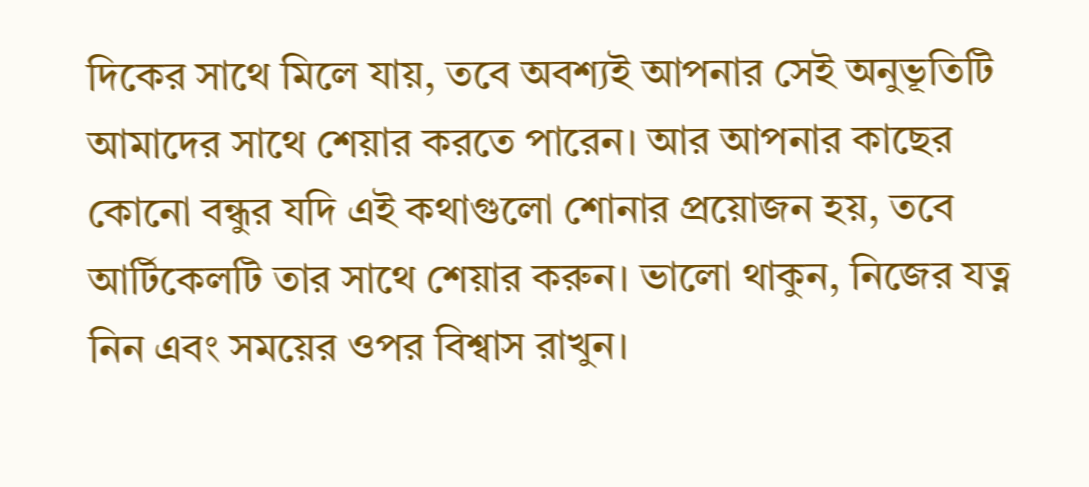দিকের সাথে মিলে যায়, তবে অবশ্যই আপনার সেই অনুভূতিটি আমাদের সাথে শেয়ার করতে পারেন। আর আপনার কাছের কোনো বন্ধুর যদি এই কথাগুলো শোনার প্রয়োজন হয়, তবে আর্টিকেলটি তার সাথে শেয়ার করুন। ভালো থাকুন, নিজের যত্ন নিন এবং সময়ের ওপর বিশ্বাস রাখুন।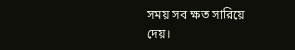সময় সব ক্ষত সারিয়ে দেয়।